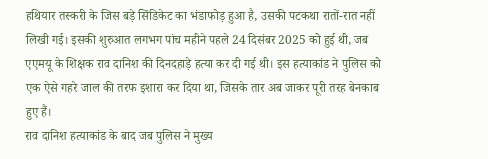हथियार तस्करी के जिस बड़े सिंडिकेट का भंडाफोड़ हुआ है, उसकी पटकथा रातों-रात नहीं लिखी गई। इसकी शुरुआत लगभग पांच महीने पहले 24 दिसंबर 2025 को हुई थी, जब एएमयू के शिक्षक राव दानिश की दिनदहाड़े हत्या कर दी गई थी। इस हत्याकांड ने पुलिस को एक ऐसे गहरे जाल की तरफ इशारा कर दिया था, जिसके तार अब जाकर पूरी तरह बेनकाब हुए हैं।
राव दानिश हत्याकांड के बाद जब पुलिस ने मुख्य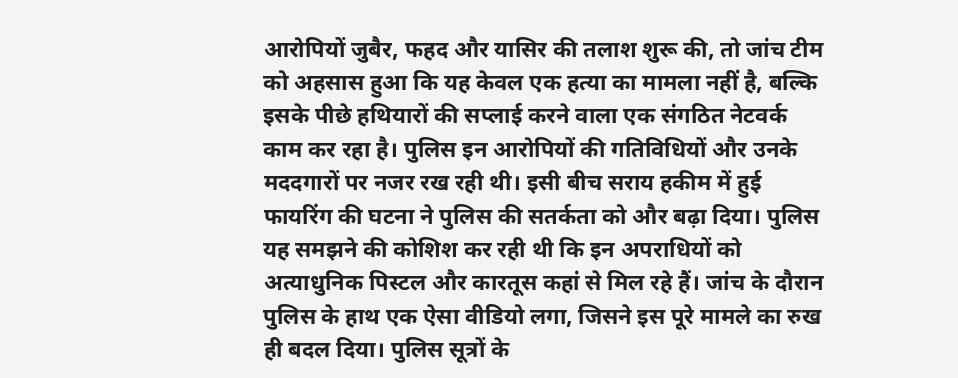आरोपियों जुबैर, फहद और यासिर की तलाश शुरू की, तो जांच टीम को अहसास हुआ कि यह केवल एक हत्या का मामला नहीं है, बल्कि इसके पीछे हथियारों की सप्लाई करने वाला एक संगठित नेटवर्क काम कर रहा है। पुलिस इन आरोपियों की गतिविधियों और उनके मददगारों पर नजर रख रही थी। इसी बीच सराय हकीम में हुई फायरिंग की घटना ने पुलिस की सतर्कता को और बढ़ा दिया। पुलिस यह समझने की कोशिश कर रही थी कि इन अपराधियों को अत्याधुनिक पिस्टल और कारतूस कहां से मिल रहे हैं। जांच के दौरान पुलिस के हाथ एक ऐसा वीडियो लगा, जिसने इस पूरे मामले का रुख ही बदल दिया। पुलिस सूत्रों के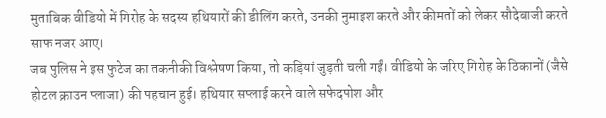मुताबिक वीडियो में गिरोह के सदस्य हथियारों की डीलिंग करते, उनकी नुमाइश करते और कीमतों को लेकर सौदेबाजी करते साफ नजर आए।
जब पुलिस ने इस फुटेज का तकनीकी विश्लेषण किया, तो कड़ियां जुड़ती चली गईं। वीडियो के जरिए गिरोह के ठिकानों (जैसे होटल क्राउन प्लाजा) की पहचान हुई। हथियार सप्लाई करने वाले सफेदपोश और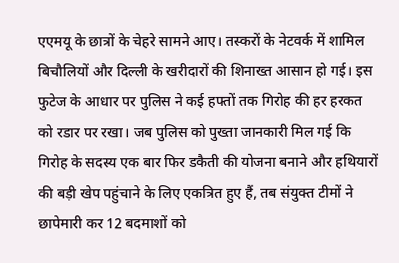एएमयू के छात्रों के चेहरे सामने आए। तस्करों के नेटवर्क में शामिल बिचौलियों और दिल्ली के खरीदारों की शिनाख्त आसान हो गई। इस फुटेज के आधार पर पुलिस ने कई हफ्तों तक गिरोह की हर हरकत को रडार पर रखा। जब पुलिस को पुख्ता जानकारी मिल गई कि गिरोह के सदस्य एक बार फिर डकैती की योजना बनाने और हथियारों की बड़ी खेप पहुंचाने के लिए एकत्रित हुए हैं, तब संयुक्त टीमों ने छापेमारी कर 12 बदमाशों को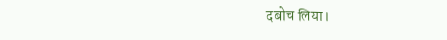दबोच लिया।